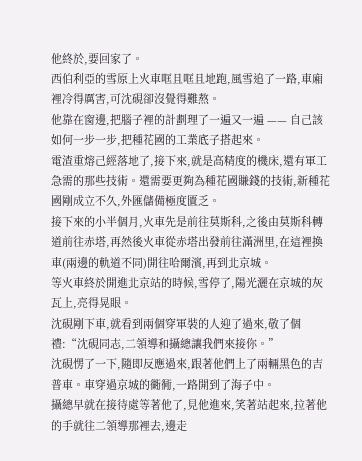他終於,要回家了。
西伯利亞的雪原上火車哐且哐且地跑,風雪追了一路,車廂裡冷得厲害,可沈硯卻沒覺得難熬。
他靠在窗邊,把腦子裡的計劃理了一遍又一遍 —— 自己該如何一步一步,把種花國的工業底子搭起來。
電渣重熔己經落地了,接下來,就是高精度的機床,還有軍工急需的那些技術。還需要更夠為種花國賺錢的技術,新種花國剛成立不久,外匯儲備極度匱乏。
接下來的小半個月,火車先是前往莫斯科,之後由莫斯科轉道前往赤塔,再然後火車從赤塔出發前往滿洲里,在這裡換車(兩邊的軌道不同)開往哈爾濱,再到北京城。
等火車終於開進北京站的時候,雪停了,陽光灑在京城的灰瓦上,亮得晃眼。
沈硯剛下車,就看到兩個穿軍裝的人迎了過來,敬了個禮:“沈硯同志,二領導和攝總讓我們來接你。”
沈硯愣了一下,隨即反應過來,跟著他們上了兩輛黑色的吉普車。車穿過京城的衚衕,一路開到了海子中。
攝總早就在接待處等著他了,見他進來,笑著站起來,拉著他的手就往二領導那裡去,邊走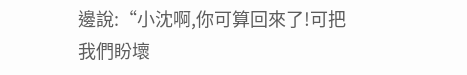邊說:“小沈啊,你可算回來了!可把我們盼壞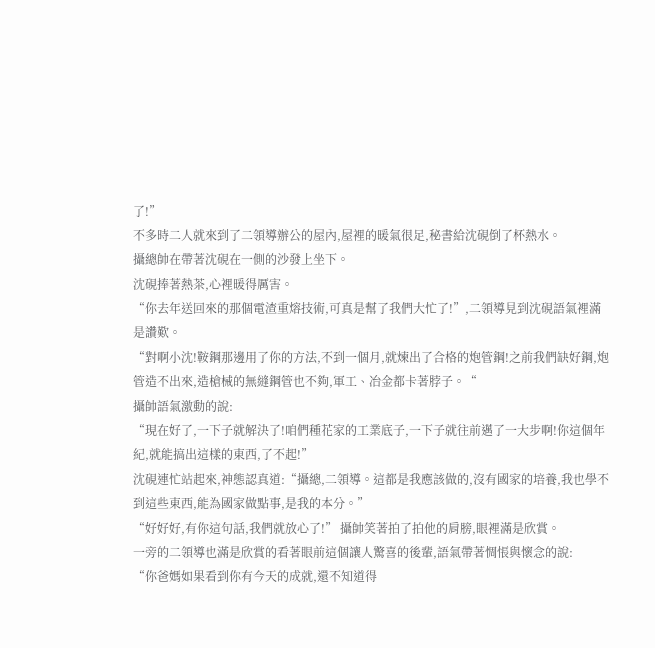了!”
不多時二人就來到了二領導辦公的屋內,屋裡的暖氣很足,秘書給沈硯倒了杯熱水。
攝總帥在帶著沈硯在一側的沙發上坐下。
沈硯捧著熱茶,心裡暖得厲害。
“你去年送回來的那個電渣重熔技術,可真是幫了我們大忙了!”,二領導見到沈硯語氣裡滿是讚歎。
“對啊小沈!鞍鋼那邊用了你的方法,不到一個月,就煉出了合格的炮管鋼!之前我們缺好鋼,炮管造不出來,造槍械的無縫鋼管也不夠,軍工、冶金都卡著脖子。“
攝帥語氣激動的說:
“現在好了,一下子就解決了!咱們種花家的工業底子,一下子就往前邁了一大步啊!你這個年紀,就能搞出這樣的東西,了不起!”
沈硯連忙站起來,神態認真道:“攝總,二領導。這都是我應該做的,沒有國家的培養,我也學不到這些東西,能為國家做點事,是我的本分。”
“好好好,有你這句話,我們就放心了!” 攝帥笑著拍了拍他的肩膀,眼裡滿是欣賞。
一旁的二領導也滿是欣賞的看著眼前這個讓人驚喜的後輩,語氣帶著惆悵與懷念的說:
“你爸媽如果看到你有今天的成就,還不知道得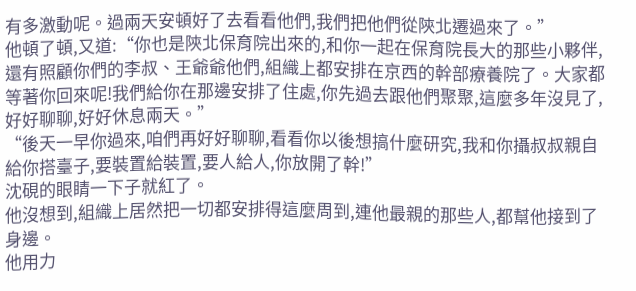有多激動呢。過兩天安頓好了去看看他們,我們把他們從陝北遷過來了。”
他頓了頓,又道:“你也是陝北保育院出來的,和你一起在保育院長大的那些小夥伴,還有照顧你們的李叔、王爺爺他們,組織上都安排在京西的幹部療養院了。大家都等著你回來呢!我們給你在那邊安排了住處,你先過去跟他們聚聚,這麼多年沒見了,好好聊聊,好好休息兩天。”
“後天一早你過來,咱們再好好聊聊,看看你以後想搞什麼研究,我和你攝叔叔親自給你搭臺子,要裝置給裝置,要人給人,你放開了幹!”
沈硯的眼睛一下子就紅了。
他沒想到,組織上居然把一切都安排得這麼周到,連他最親的那些人,都幫他接到了身邊。
他用力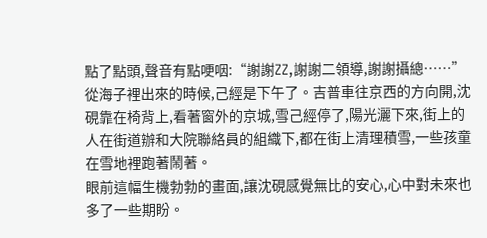點了點頭,聲音有點哽咽:“謝謝ZZ,謝謝二領導,謝謝攝總……”
從海子裡出來的時候,己經是下午了。吉普車往京西的方向開,沈硯靠在椅背上,看著窗外的京城,雪己經停了,陽光灑下來,街上的人在街道辦和大院聯絡員的組織下,都在街上清理積雪,一些孩童在雪地裡跑著鬧著。
眼前這幅生機勃勃的畫面,讓沈硯感覺無比的安心,心中對未來也多了一些期盼。